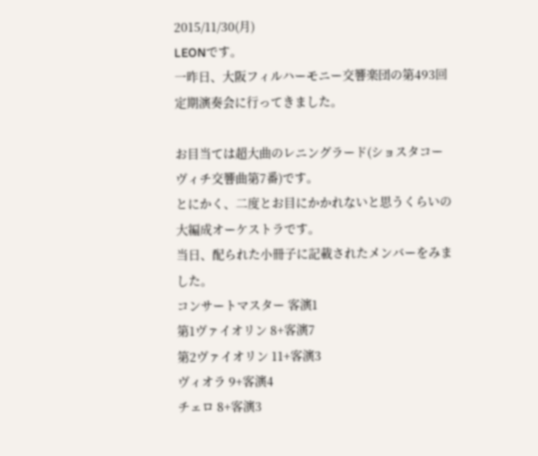2015/11/30(月)
LEONです。
一昨日、大阪フィルハーモニー交響楽団の第493回定期演奏会に行ってきました。

お目当ては超大曲のレニングラード(ショスタコーヴィチ交響曲第7番)です。
とにかく、二度とお目にかかれないと思うくらいの大編成オーケストラです。
当日、配られた小冊子に記載されたメンバーをみました。
コンサートマスター 客演1
第1ヴァイオリン 8+客演7
第2ヴァイオリン 11+客演3
ヴィオラ 9+客演4
チェロ 8+客演3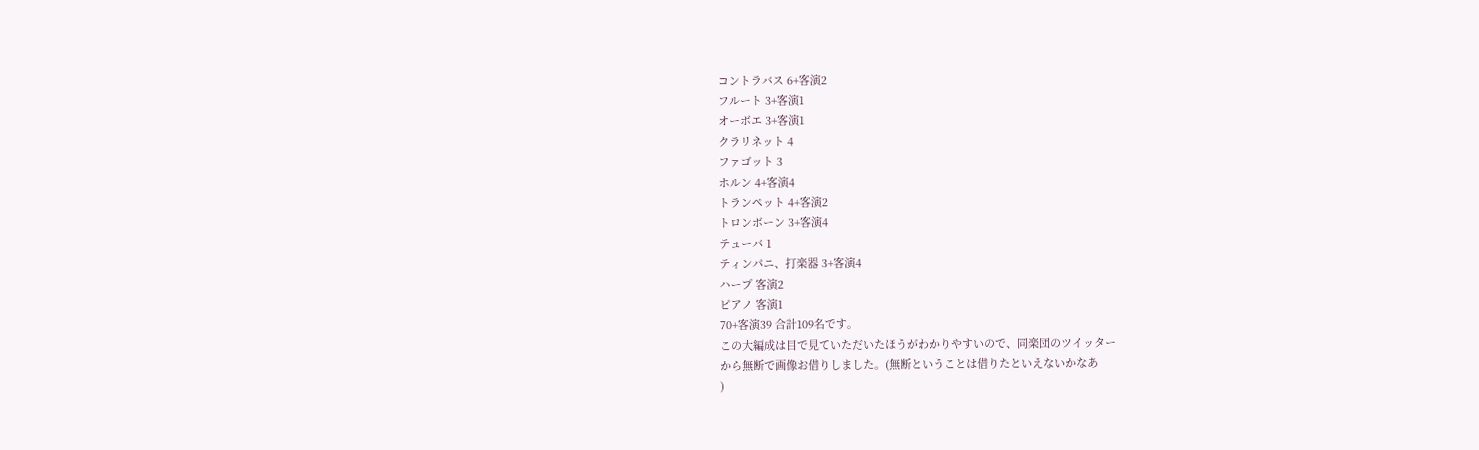コントラバス 6+客演2
フルート 3+客演1
オーボエ 3+客演1
クラリネット 4
ファゴット 3
ホルン 4+客演4
トランペット 4+客演2
トロンボーン 3+客演4
テューバ 1
ティンパニ、打楽器 3+客演4
ハープ 客演2
ピアノ 客演1
70+客演39 合計109名です。
この大編成は目で見ていただいたほうがわかりやすいので、同楽団のツイッター
から無断で画像お借りしました。(無断ということは借りたといえないかなあ
)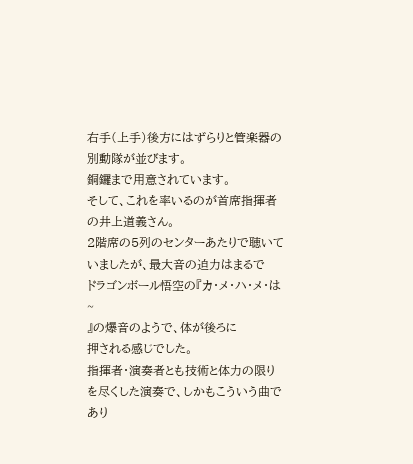右手(上手)後方にはずらりと管楽器の別動隊が並びます。
銅鑼まで用意されています。
そして、これを率いるのが首席指揮者の井上道義さん。
2階席の5列のセンターあたりで聴いていましたが、最大音の迫力はまるで
ドラゴンボール悟空の『カ・メ・ハ・メ・は~
』の爆音のようで、体が後ろに
押される感じでした。
指揮者・演奏者とも技術と体力の限りを尽くした演奏で、しかもこういう曲で
あり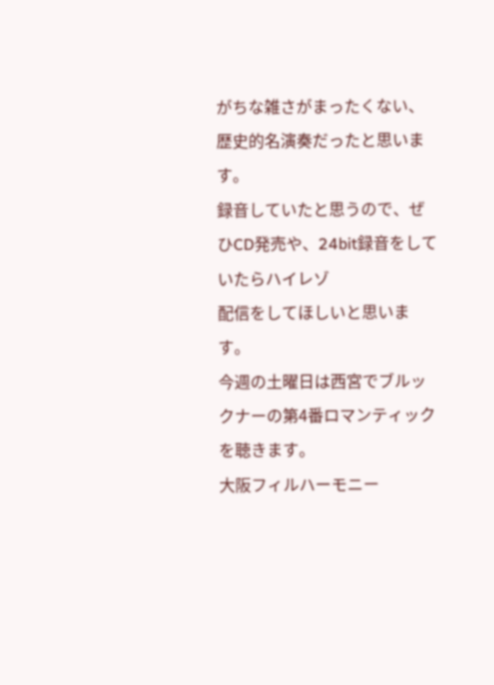がちな雑さがまったくない、歴史的名演奏だったと思います。
録音していたと思うので、ぜひCD発売や、24bit録音をしていたらハイレゾ
配信をしてほしいと思います。
今週の土曜日は西宮でブルックナーの第4番ロマンティックを聴きます。
大阪フィルハーモニー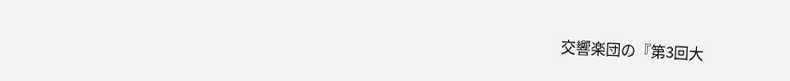交響楽団の『第3回大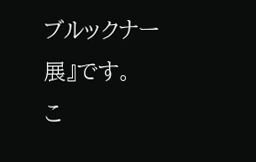ブルックナー展』です。
こ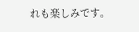れも楽しみです。